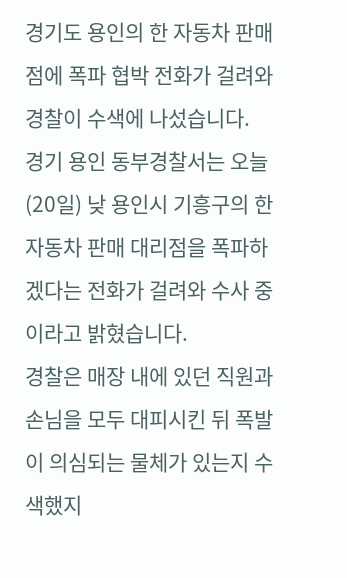경기도 용인의 한 자동차 판매점에 폭파 협박 전화가 걸려와 경찰이 수색에 나섰습니다.
경기 용인 동부경찰서는 오늘(20일) 낮 용인시 기흥구의 한 자동차 판매 대리점을 폭파하겠다는 전화가 걸려와 수사 중이라고 밝혔습니다.
경찰은 매장 내에 있던 직원과 손님을 모두 대피시킨 뒤 폭발이 의심되는 물체가 있는지 수색했지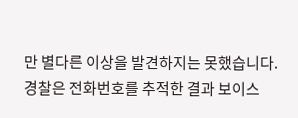만 별다른 이상을 발견하지는 못했습니다.
경찰은 전화번호를 추적한 결과 보이스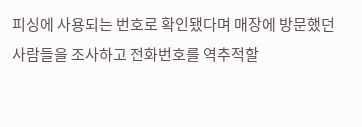피싱에 사용되는 번호로 확인됐다며 매장에 방문했던 사람들을 조사하고 전화번호를 역추적할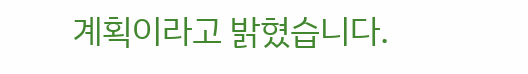계획이라고 밝혔습니다.